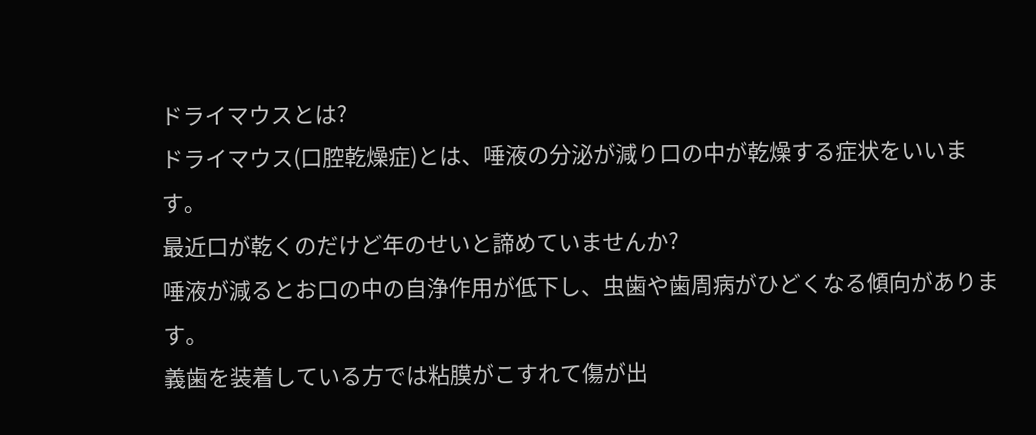ドライマウスとは?
ドライマウス(口腔乾燥症)とは、唾液の分泌が減り口の中が乾燥する症状をいいます。
最近口が乾くのだけど年のせいと諦めていませんか?
唾液が減るとお口の中の自浄作用が低下し、虫歯や歯周病がひどくなる傾向があります。
義歯を装着している方では粘膜がこすれて傷が出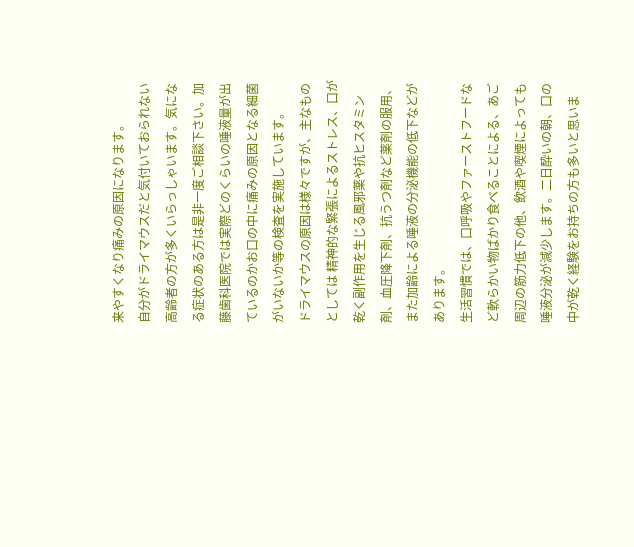来やすくなり痛みの原因になります。
自分がドライマウスだと気付いておられない高齢者の方が多くいらっしゃいます。気になる症状のある方は是非一度ご相談下さい。加藤歯科医院では実際どのくらいの唾液量が出ているのかお口の中に痛みの原因となる細菌がいないか等の検査を実施しています。
ドライマウスの原因は様々ですが、主なものとしては 精神的な緊張によるストレス、口が乾く副作用を生じる風邪薬や抗ヒスタミン剤、血圧降下剤、抗うつ剤など薬剤の服用、また加齢による唾液の分泌機能の低下などがあります。
生活習慣では、口呼吸やファーストフードなど軟らかい物ばかり食べることによる、あご周辺の筋力低下の他、飲酒や喫煙によっても唾液分泌が減少します。二日酔いの朝、口の中が乾く経験をお持ちの方も多いと思いま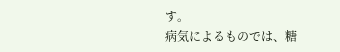す。
病気によるものでは、糖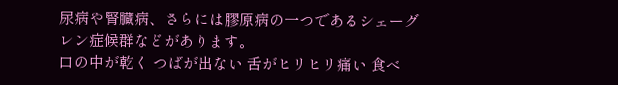尿病や腎臓病、さらには膠原病の一つであるシェーグレン症候群などがあります。
口の中が乾く つばが出ない 舌がヒリヒリ痛い 食べ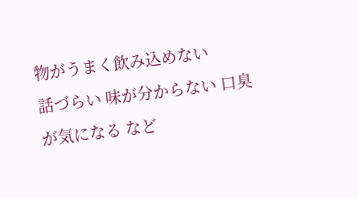物がうまく飲み込めない
話づらい 味が分からない 口臭が気になる など